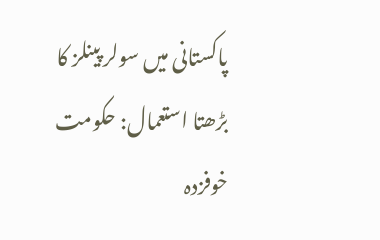پاکستانی میں سولر پینلز کا بڑھتا استعمال: حکومت خوفزدہ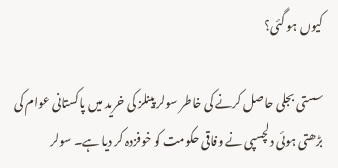کیوں ہو گئی؟

سستی بجلی حاصل کرنے کی خاطر سولر پینلز کی خرید میں پاکستانی عوام کی بڑھتی ہوئی دلچسپی نے وفاقی حکومت کو خوفزدہ کر دیا ہے۔ سولر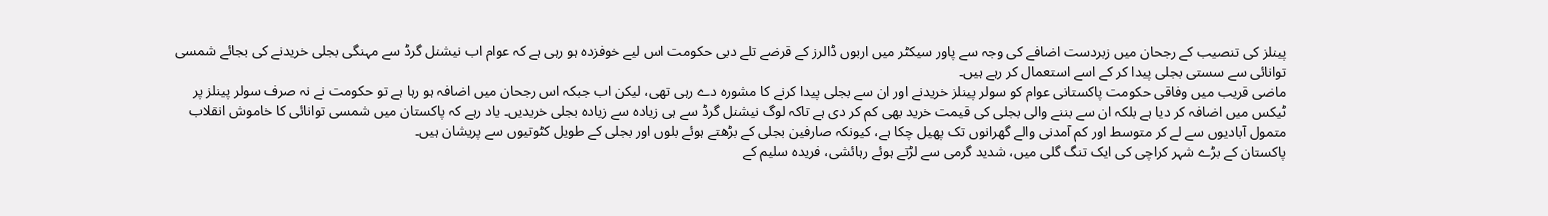پینلز کی تنصیب کے رجحان میں زبردست اضافے کی وجہ سے پاور سیکٹر میں اربوں ڈالرز کے قرضے تلے دبی حکومت اس لیے خوفزدہ ہو رہی ہے کہ عوام اب نیشنل گرڈ سے مہنگی بجلی خریدنے کی بجائے شمسی توانائی سے سستی بجلی پیدا کر کے اسے استعمال کر رہے ہیں۔
ماضی قریب میں وفاقی حکومت پاکستانی عوام کو سولر پینلز خریدنے اور ان سے بجلی پیدا کرنے کا مشورہ دے رہی تھی، لیکن اب جبکہ اس رجحان میں اضافہ ہو رہا ہے تو حکومت نے نہ صرف سولر پینلز پر ٹیکس میں اضافہ کر دیا ہے بلکہ ان سے بننے والی بجلی کی قیمت خرید بھی کم کر دی ہے تاکہ لوگ نیشنل گرڈ سے ہی زیادہ سے زیادہ بجلی خریدیں۔ یاد رہے کہ پاکستان میں شمسی توانائی کا خاموش انقلاب متمول آبادیوں سے لے کر متوسط اور کم آمدنی والے گھرانوں تک پھیل چکا ہے، کیونکہ صارفین بجلی کے بڑھتے ہوئے بلوں اور بجلی کے طویل کٹوتیوں سے پریشان ہیں۔
پاکستان کے بڑے شہر کراچی کی ایک تنگ گلی میں، شدید گرمی سے لڑتے ہوئے رہائشی، فریدہ سلیم کے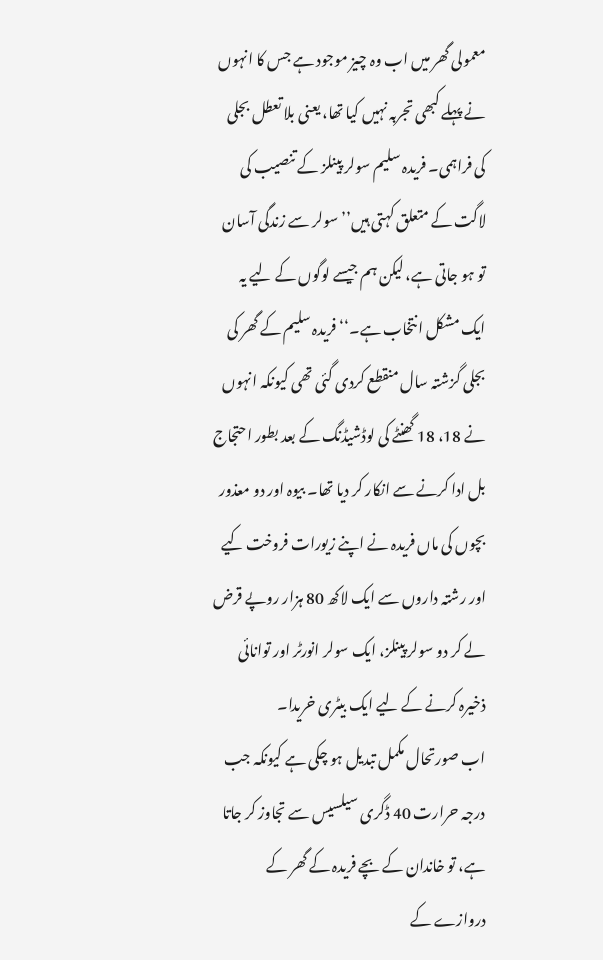معمولی گھر میں اب وہ چیز موجود ہے جس کا انہوں نے پہلے کبھی تجربہ نہیں کیا تھا، یعنی بلا تعطل بجلی کی فراہمی۔ فریدہ سلیم سولر پینلز کے تنصیب کی لاگت کے متعلق کہتی ہیں’’سولر سے زندگی آسان تو ہو جاتی ہے، لیکن ہم جیسے لوگوں کے لیے یہ ایک مشکل انتخاب ہے۔‘‘ فریدہ سلیم کے گھر کی بجلی گزشتہ سال منقطع کردی گئی تھی کیونکہ انہوں نے 18، 18 گھنٹے کی لوڈشیڈنگ کے بعد بطور احتجاج بل ادا کرنے سے انکار کر دیا تھا۔ بیوہ اور دو معذور بچوں کی ماں فریدہ نے اپنے زیورات فروخت کیے اور رشتہ داروں سے ایک لاکھ 80 ہزار روپے قرض لے کر دو سولر پینلز، ایک سولر انورٹر اور توانائی ذخیرہ کرنے کے لیے ایک بیٹری خریدا۔
اب صورتحال مکمل تبدیل ہو چکی ہے کیونکہ جب درجہ حرارت 40 ڈگری سیلسیس سے تجاوز کر جاتا ہے، تو خاندان کے بچے فریدہ کے گھر کے دروازے کے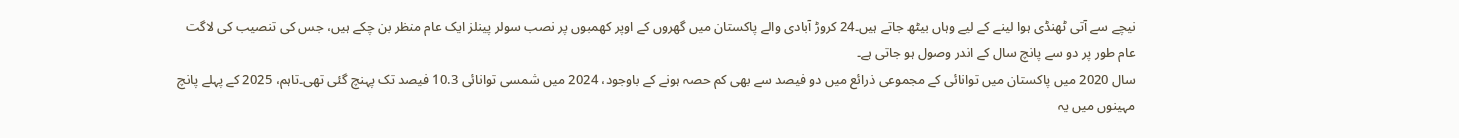نیچے سے آتی ٹھنڈی ہوا لینے کے لیے وہاں بیٹھ جاتے ہیں۔24 کروڑ آبادی والے پاکستان میں گھروں کے اوپر کھمبوں پر نصب سولر پینلز ایک عام منظر بن چکے ہیں، جس کی تنصیب کی لاگت عام طور پر دو سے پانچ سال کے اندر وصول ہو جاتی ہے۔
سال 2020 میں پاکستان میں توانائی کے مجموعی ذرائع میں دو فیصد سے بھی کم حصہ ہونے کے باوجود، 2024 میں شمسی توانائی 10.3 فیصد تک پہنچ گئی تھی۔تاہم، 2025 کے پہلے پانچ مہینوں میں یہ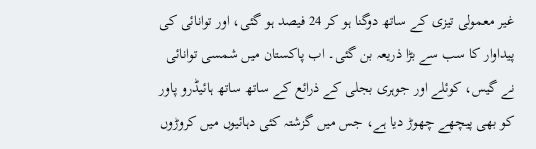غیر معمولی تیزی کے ساتھ دوگنا ہو کر 24 فیصد ہو گئی، اور توانائی کی پیداوار کا سب سے بڑا ذریعہ بن گئی۔ اب پاکستان میں شمسی توانائی نے گیس، کوئلے اور جوہری بجلی کے ذرائع کے ساتھ ساتھ ہائیڈرو پاور کو بھی پیچھے چھوڑ دیا ہے، جس میں گزشتہ کئی دہائیوں میں کروڑوں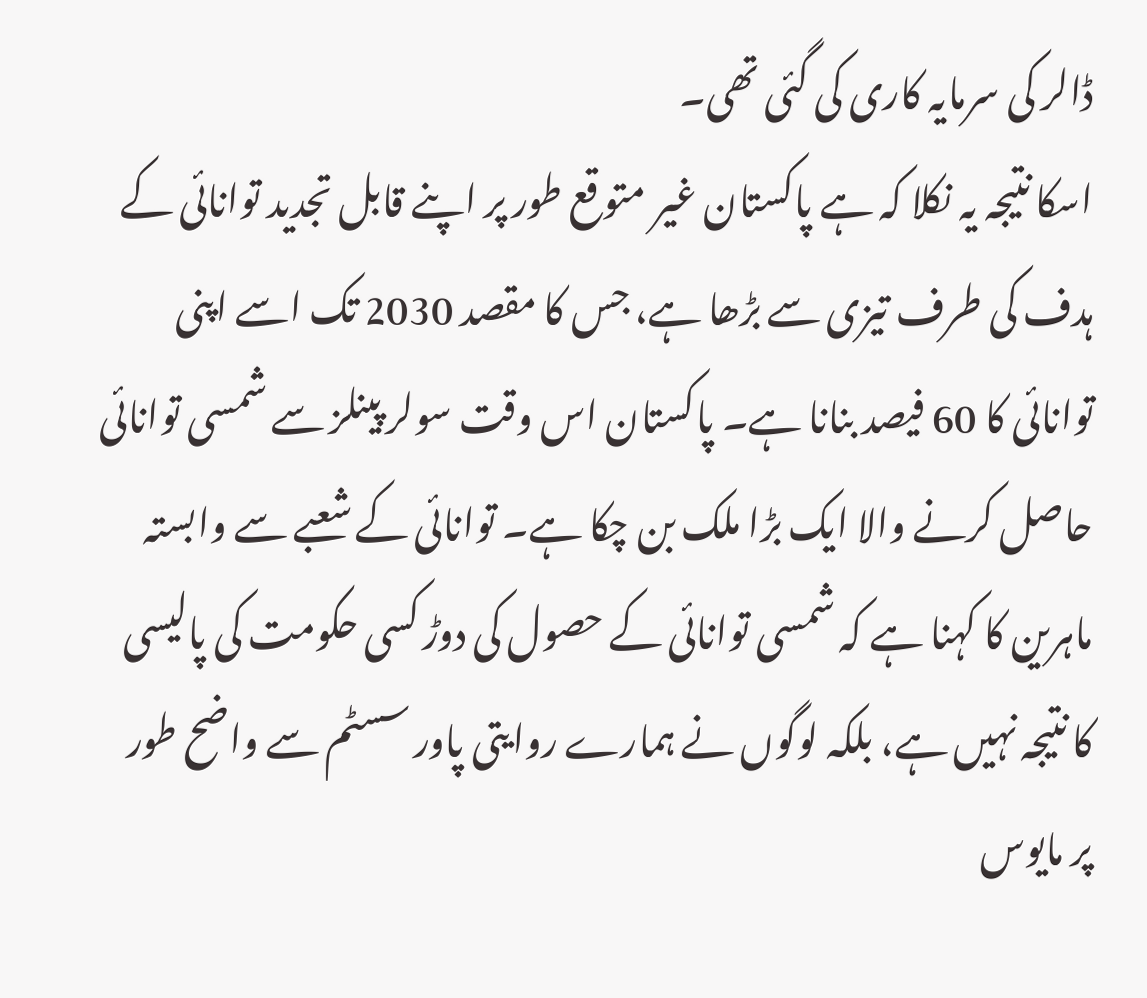ڈالر کی سرمایہ کاری کی گئی تھی۔
اسکا نتیجہ یہ نکلا کہ ہے پاکستان غیر متوقع طور پر اپنے قابل تجدید توانائی کے ہدف کی طرف تیزی سے بڑھا ہے، جس کا مقصد 2030 تک اسے اپنی توانائی کا 60 فیصد بنانا ہے۔ پاکستان اس وقت سولر پینلز سے شمسی توانائی حاصل کرنے والا ایک بڑا ملک بن چکا ہے۔ توانائی کے شعبے سے وابستہ ماہرین کا کہنا ہے کہ شمسی توانائی کے حصول کی دوڑ کسی حکومت کی پالیسی کا نتیجہ نہیں ہے، بلکہ لوگوں نے ہمارے روایتی پاور سسٹم سے واضح طور پر مایوس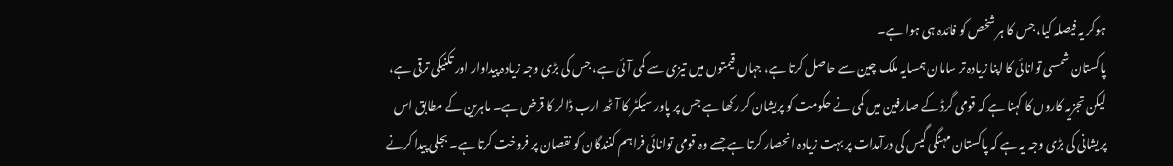ہوکر یہ فیصلہ کیا، جس کا ہر شخص کو فائدہ ہی ہوا ہے۔
پاکستان شمسی توانائی کا اپنا زیادہ تر سامان ہمسایہ ملک چین سے حاصل کرتا ہے، جہاں قیمتوں میں تیزی سے کمی آئی ہے، جس کی بڑی وجہ زیادہ پیداوار اور تکنیکی ترقی ہے، لیکن تجزیہ کاروں کا کہنا ہے کہ قومی گرڈ کے صارفین میں کمی نے حکومت کو پریشان کر رکھا ہے جس پر پاور سیکٹر کا آٹھ ارب ڈالر کا قرض ہے۔ ماہرین کے مطابق اس پریشانی کی بڑی وجہ یہ ہے کہ پاکستان مہنگی گیس کی درآمدات پر بہت زیادہ انحصار کرتا ہے جسے وہ قومی توانائی فراہم کنندگان کو نقصان پر فروخت کرتا ہے۔ بجلی پیدا کرنے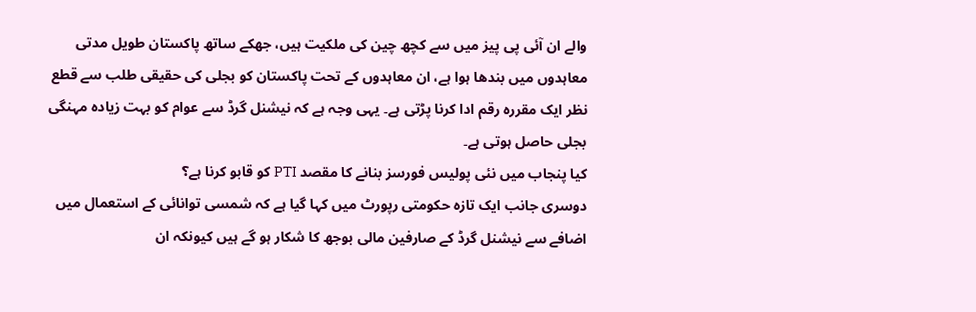والے ان آئی پی پیز میں سے کچھ چین کی ملکیت ہیں، جھکے ساتھ پاکستان طویل مدتی معاہدوں میں بندھا ہوا ہے، ان معاہدوں کے تحت پاکستان کو بجلی کی حقیقی طلب سے قطع نظر ایک مقررہ رقم ادا کرنا پڑتی ہے۔ یہی وجہ ہے کہ نیشنل گرڈ سے عوام کو بہت زیادہ مہنگی بجلی حاصل ہوتی ہے۔
کیا پنجاب میں نئی پولیس فورسز بنانے کا مقصد PTI کو قابو کرنا ہے؟
دوسری جانب ایک تازہ حکومتی رپورٹ میں کہا گیا ہے کہ شمسی توانائی کے استعمال میں اضافے سے نیشنل گرڈ کے صارفین مالی بوجھ کا شکار ہو گے ہیں کیونکہ ان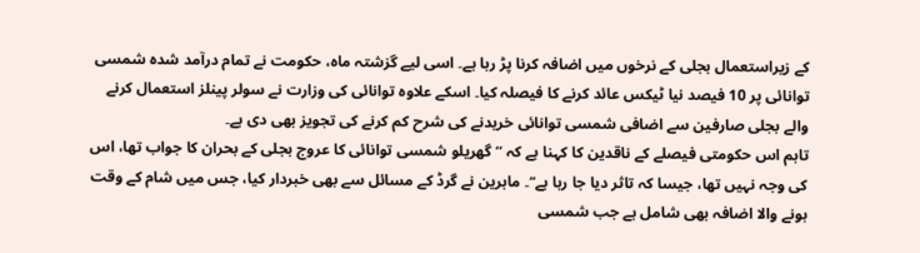کے زیراستعمال بجلی کے نرخوں میں اضافہ کرنا پڑ رہا ہے۔ اسی لیے گزشتہ ماہ، حکومت نے تمام درآمد شدہ شمسی توانائی پر 10 فیصد نیا ٹیکس عائد کرنے کا فیصلہ کیا۔ اسکے علاوہ توانائی کی وزارت نے سولر پینلز استعمال کرنے والے بجلی صارفین سے اضافی شمسی توانائی خریدنے کی شرح کم کرنے کی تجویز بھی دی ہے۔
تاہم اس حکومتی فیصلے کے ناقدین کا کہنا ہے کہ ”گھریلو شمسی توانائی کا عروج بجلی کے بحران کا جواب تھا، اس کی وجہ نہیں تھا، جیسا کہ تاثر دیا جا رہا ہے‘‘۔ ماہرین نے گرڈ کے مسائل سے بھی خبردار کیا، جس میں شام کے وقت ہونے والا اضافہ بھی شامل ہے جب شمسی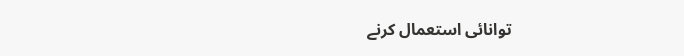توانائی استعمال کرنے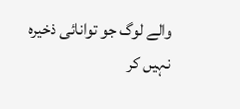والے لوگ جو توانائی ذخیرہ نہیں کر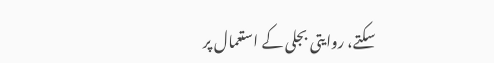سکتے، روایتی بجلی کے استعمال پر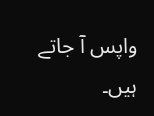واپس آ جاتے ہیں۔